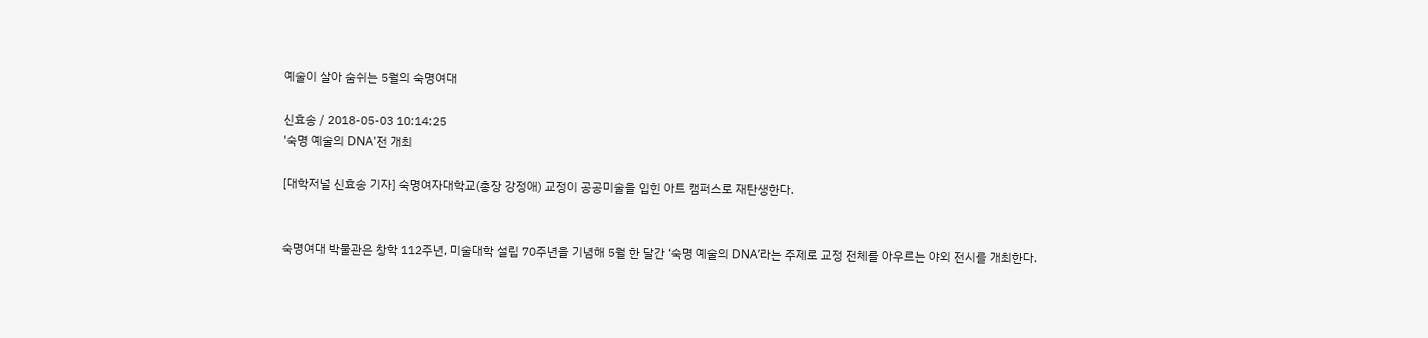예술이 살아 숨쉬는 5월의 숙명여대

신효송 / 2018-05-03 10:14:25
'숙명 예술의 DNA'전 개최

[대학저널 신효송 기자] 숙명여자대학교(총장 강정애) 교정이 공공미술을 입힌 아트 캠퍼스로 재탄생한다.


숙명여대 박물관은 창학 112주년, 미술대학 설립 70주년을 기념해 5월 한 달간 ‘숙명 예술의 DNA’라는 주제로 교정 전체를 아우르는 야외 전시를 개최한다.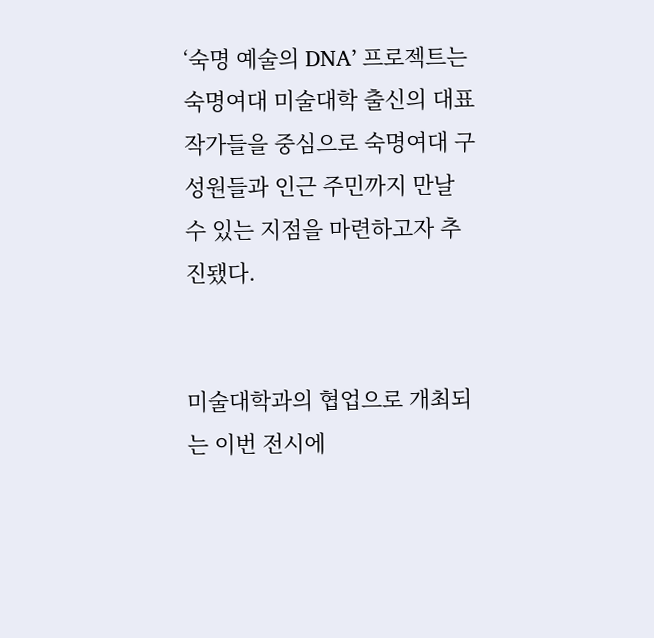‘숙명 예술의 DNA’ 프로젝트는 숙명여대 미술대학 출신의 대표 작가들을 중심으로 숙명여대 구성원들과 인근 주민까지 만날 수 있는 지점을 마련하고자 추진됐다.


미술대학과의 협업으로 개최되는 이번 전시에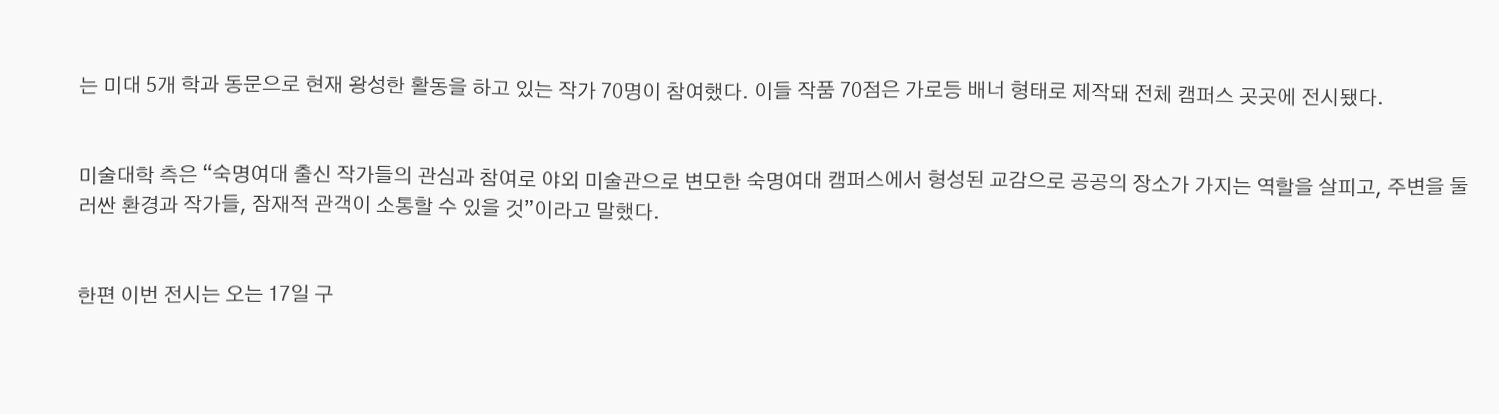는 미대 5개 학과 동문으로 현재 왕성한 활동을 하고 있는 작가 70명이 참여했다. 이들 작품 70점은 가로등 배너 형태로 제작돼 전체 캠퍼스 곳곳에 전시됐다.


미술대학 측은 “숙명여대 출신 작가들의 관심과 참여로 야외 미술관으로 변모한 숙명여대 캠퍼스에서 형성된 교감으로 공공의 장소가 가지는 역할을 살피고, 주변을 둘러싼 환경과 작가들, 잠재적 관객이 소통할 수 있을 것”이라고 말했다.


한편 이번 전시는 오는 17일 구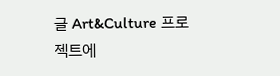글 Art&Culture 프로젝트에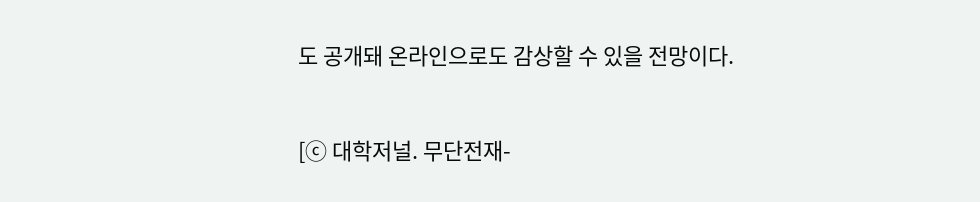도 공개돼 온라인으로도 감상할 수 있을 전망이다.


[ⓒ 대학저널. 무단전재-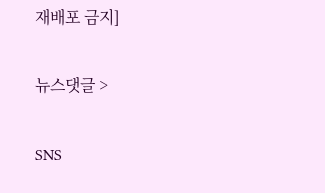재배포 금지]

뉴스댓글 >

SNS